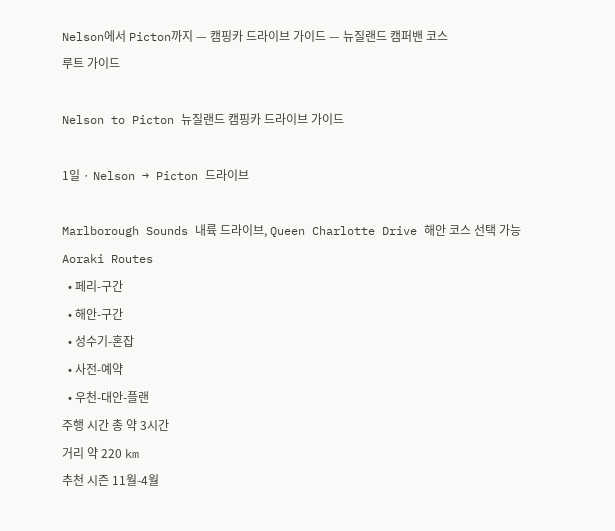Nelson에서 Picton까지 — 캠핑카 드라이브 가이드 — 뉴질랜드 캠퍼밴 코스
루트 가이드

Nelson to Picton 뉴질랜드 캠핑카 드라이브 가이드

1일 · Nelson → Picton 드라이브

Marlborough Sounds 내륙 드라이브, Queen Charlotte Drive 해안 코스 선택 가능
Aoraki Routes
  • 페리-구간
  • 해안-구간
  • 성수기-혼잡
  • 사전-예약
  • 우천-대안-플랜
주행 시간 총 약 3시간
거리 약 220 km
추천 시즌 11월-4월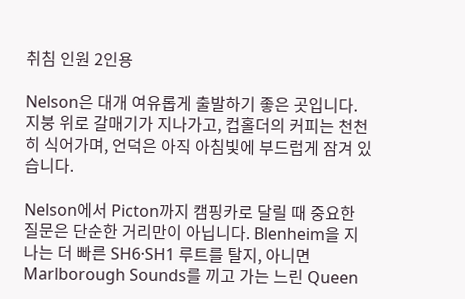취침 인원 2인용

Nelson은 대개 여유롭게 출발하기 좋은 곳입니다. 지붕 위로 갈매기가 지나가고, 컵홀더의 커피는 천천히 식어가며, 언덕은 아직 아침빛에 부드럽게 잠겨 있습니다.

Nelson에서 Picton까지 캠핑카로 달릴 때 중요한 질문은 단순한 거리만이 아닙니다. Blenheim을 지나는 더 빠른 SH6·SH1 루트를 탈지, 아니면 Marlborough Sounds를 끼고 가는 느린 Queen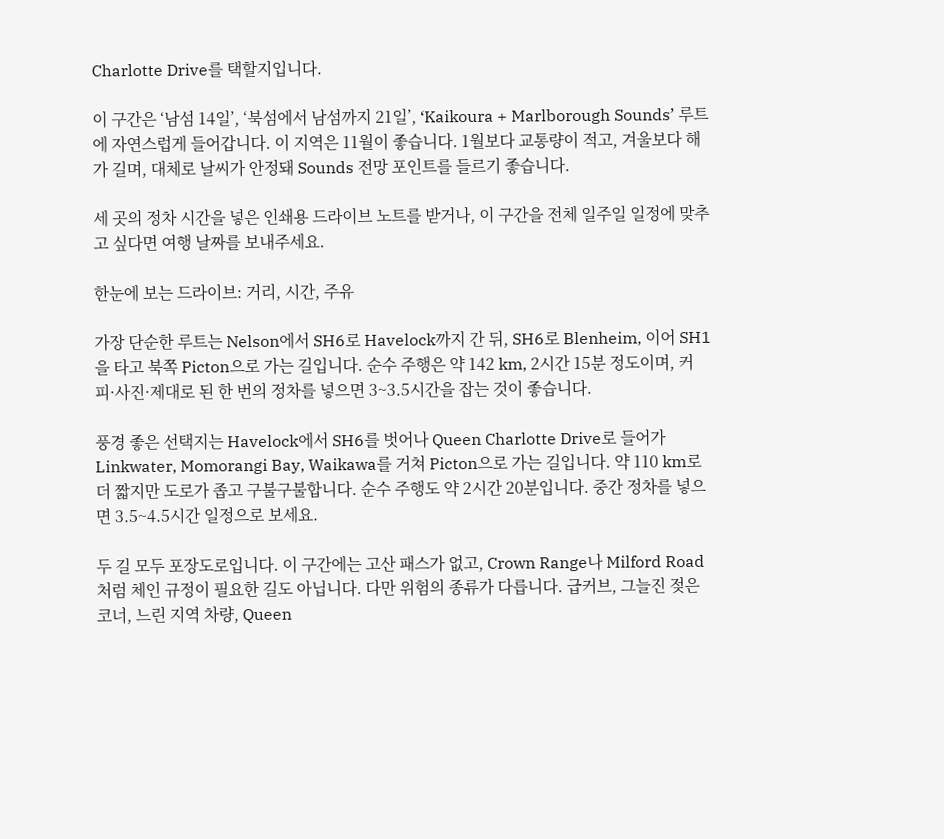Charlotte Drive를 택할지입니다.

이 구간은 ‘남섬 14일’, ‘북섬에서 남섬까지 21일’, ‘Kaikoura + Marlborough Sounds’ 루트에 자연스럽게 들어갑니다. 이 지역은 11월이 좋습니다. 1월보다 교통량이 적고, 겨울보다 해가 길며, 대체로 날씨가 안정돼 Sounds 전망 포인트를 들르기 좋습니다.

세 곳의 정차 시간을 넣은 인쇄용 드라이브 노트를 받거나, 이 구간을 전체 일주일 일정에 맞추고 싶다면 여행 날짜를 보내주세요.

한눈에 보는 드라이브: 거리, 시간, 주유

가장 단순한 루트는 Nelson에서 SH6로 Havelock까지 간 뒤, SH6로 Blenheim, 이어 SH1을 타고 북쪽 Picton으로 가는 길입니다. 순수 주행은 약 142 km, 2시간 15분 정도이며, 커피·사진·제대로 된 한 번의 정차를 넣으면 3~3.5시간을 잡는 것이 좋습니다.

풍경 좋은 선택지는 Havelock에서 SH6를 벗어나 Queen Charlotte Drive로 들어가 Linkwater, Momorangi Bay, Waikawa를 거쳐 Picton으로 가는 길입니다. 약 110 km로 더 짧지만 도로가 좁고 구불구불합니다. 순수 주행도 약 2시간 20분입니다. 중간 정차를 넣으면 3.5~4.5시간 일정으로 보세요.

두 길 모두 포장도로입니다. 이 구간에는 고산 패스가 없고, Crown Range나 Milford Road처럼 체인 규정이 필요한 길도 아닙니다. 다만 위험의 종류가 다릅니다. 급커브, 그늘진 젖은 코너, 느린 지역 차량, Queen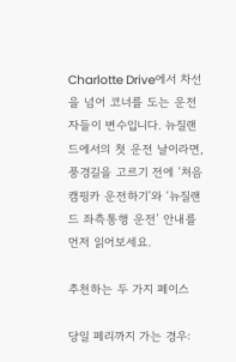Charlotte Drive에서 차선을 넘어 코너를 도는 운전자들이 변수입니다. 뉴질랜드에서의 첫 운전 날이라면, 풍경길을 고르기 전에 ‘처음 캠핑카 운전하기’와 ‘뉴질랜드 좌측통행 운전’ 안내를 먼저 읽어보세요.

추천하는 두 가지 페이스

당일 페리까지 가는 경우: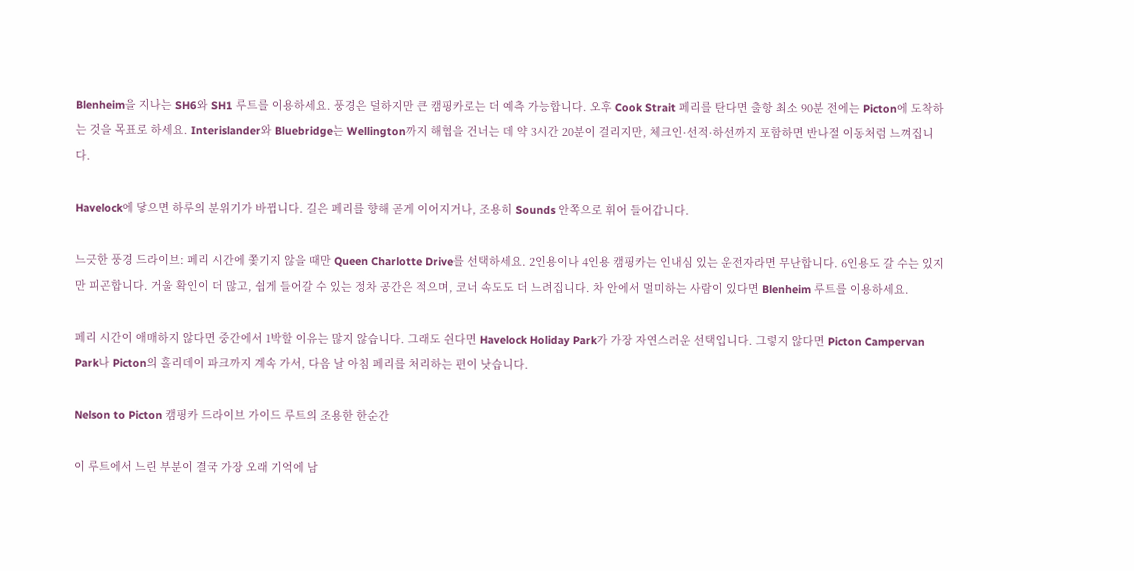Blenheim을 지나는 SH6와 SH1 루트를 이용하세요. 풍경은 덜하지만 큰 캠핑카로는 더 예측 가능합니다. 오후 Cook Strait 페리를 탄다면 출항 최소 90분 전에는 Picton에 도착하는 것을 목표로 하세요. Interislander와 Bluebridge는 Wellington까지 해협을 건너는 데 약 3시간 20분이 걸리지만, 체크인·선적·하선까지 포함하면 반나절 이동처럼 느껴집니다.

Havelock에 닿으면 하루의 분위기가 바뀝니다. 길은 페리를 향해 곧게 이어지거나, 조용히 Sounds 안쪽으로 휘어 들어갑니다.

느긋한 풍경 드라이브: 페리 시간에 쫓기지 않을 때만 Queen Charlotte Drive를 선택하세요. 2인용이나 4인용 캠핑카는 인내심 있는 운전자라면 무난합니다. 6인용도 갈 수는 있지만 피곤합니다. 거울 확인이 더 많고, 쉽게 들어갈 수 있는 정차 공간은 적으며, 코너 속도도 더 느려집니다. 차 안에서 멀미하는 사람이 있다면 Blenheim 루트를 이용하세요.

페리 시간이 애매하지 않다면 중간에서 1박할 이유는 많지 않습니다. 그래도 쉰다면 Havelock Holiday Park가 가장 자연스러운 선택입니다. 그렇지 않다면 Picton Campervan Park나 Picton의 홀리데이 파크까지 계속 가서, 다음 날 아침 페리를 처리하는 편이 낫습니다.

Nelson to Picton 캠핑카 드라이브 가이드 루트의 조용한 한순간

이 루트에서 느린 부분이 결국 가장 오래 기억에 남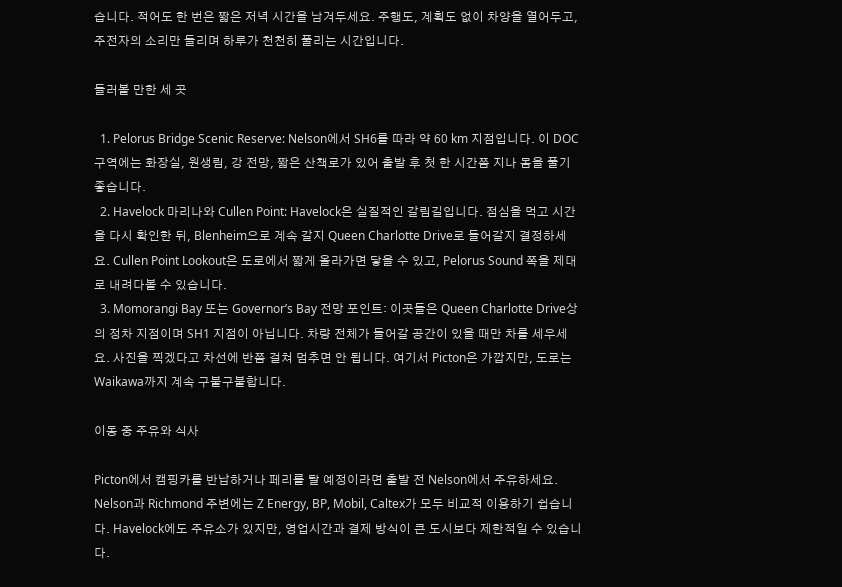습니다. 적어도 한 번은 짧은 저녁 시간을 남겨두세요. 주행도, 계획도 없이 차양을 열어두고, 주전자의 소리만 들리며 하루가 천천히 풀리는 시간입니다.

들러볼 만한 세 곳

  1. Pelorus Bridge Scenic Reserve: Nelson에서 SH6를 따라 약 60 km 지점입니다. 이 DOC 구역에는 화장실, 원생림, 강 전망, 짧은 산책로가 있어 출발 후 첫 한 시간쯤 지나 몸을 풀기 좋습니다.
  2. Havelock 마리나와 Cullen Point: Havelock은 실질적인 갈림길입니다. 점심을 먹고 시간을 다시 확인한 뒤, Blenheim으로 계속 갈지 Queen Charlotte Drive로 들어갈지 결정하세요. Cullen Point Lookout은 도로에서 짧게 올라가면 닿을 수 있고, Pelorus Sound 쪽을 제대로 내려다볼 수 있습니다.
  3. Momorangi Bay 또는 Governor’s Bay 전망 포인트: 이곳들은 Queen Charlotte Drive상의 정차 지점이며 SH1 지점이 아닙니다. 차량 전체가 들어갈 공간이 있을 때만 차를 세우세요. 사진을 찍겠다고 차선에 반쯤 걸쳐 멈추면 안 됩니다. 여기서 Picton은 가깝지만, 도로는 Waikawa까지 계속 구불구불합니다.

이동 중 주유와 식사

Picton에서 캠핑카를 반납하거나 페리를 탈 예정이라면 출발 전 Nelson에서 주유하세요. Nelson과 Richmond 주변에는 Z Energy, BP, Mobil, Caltex가 모두 비교적 이용하기 쉽습니다. Havelock에도 주유소가 있지만, 영업시간과 결제 방식이 큰 도시보다 제한적일 수 있습니다.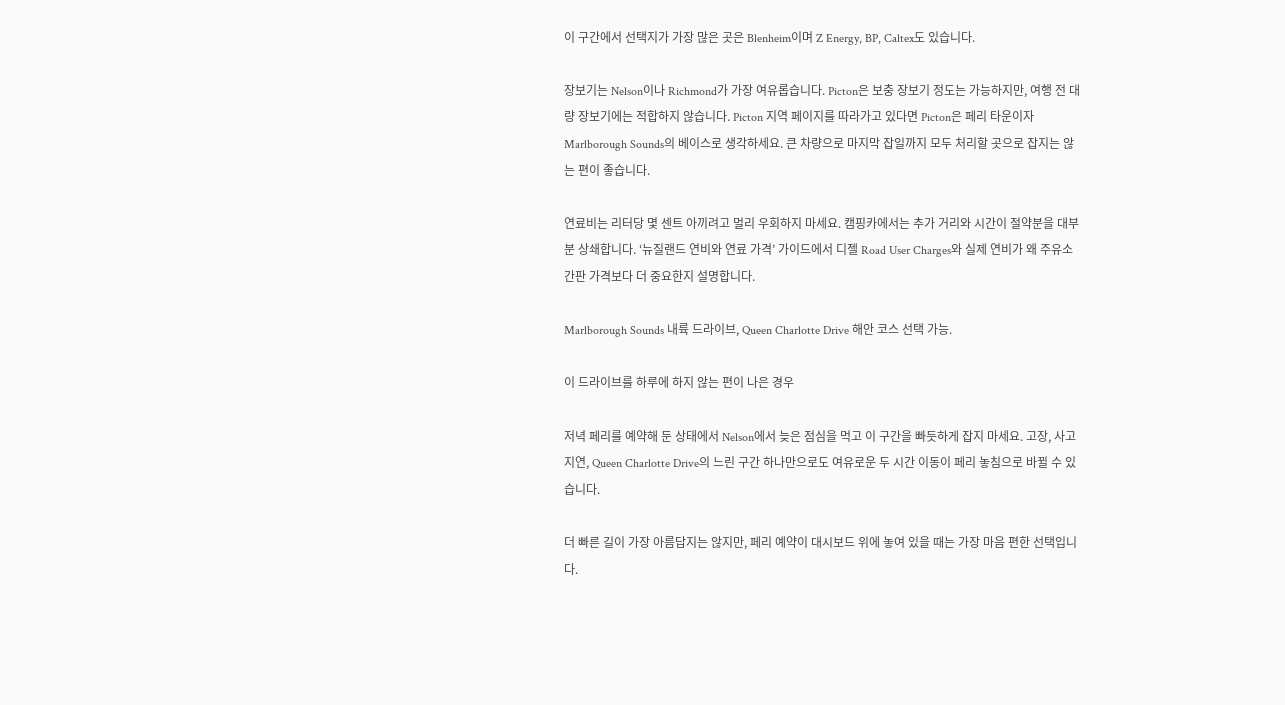이 구간에서 선택지가 가장 많은 곳은 Blenheim이며 Z Energy, BP, Caltex도 있습니다.

장보기는 Nelson이나 Richmond가 가장 여유롭습니다. Picton은 보충 장보기 정도는 가능하지만, 여행 전 대량 장보기에는 적합하지 않습니다. Picton 지역 페이지를 따라가고 있다면 Picton은 페리 타운이자 Marlborough Sounds의 베이스로 생각하세요. 큰 차량으로 마지막 잡일까지 모두 처리할 곳으로 잡지는 않는 편이 좋습니다.

연료비는 리터당 몇 센트 아끼려고 멀리 우회하지 마세요. 캠핑카에서는 추가 거리와 시간이 절약분을 대부분 상쇄합니다. ‘뉴질랜드 연비와 연료 가격’ 가이드에서 디젤 Road User Charges와 실제 연비가 왜 주유소 간판 가격보다 더 중요한지 설명합니다.

Marlborough Sounds 내륙 드라이브, Queen Charlotte Drive 해안 코스 선택 가능.

이 드라이브를 하루에 하지 않는 편이 나은 경우

저녁 페리를 예약해 둔 상태에서 Nelson에서 늦은 점심을 먹고 이 구간을 빠듯하게 잡지 마세요. 고장, 사고 지연, Queen Charlotte Drive의 느린 구간 하나만으로도 여유로운 두 시간 이동이 페리 놓침으로 바뀔 수 있습니다.

더 빠른 길이 가장 아름답지는 않지만, 페리 예약이 대시보드 위에 놓여 있을 때는 가장 마음 편한 선택입니다.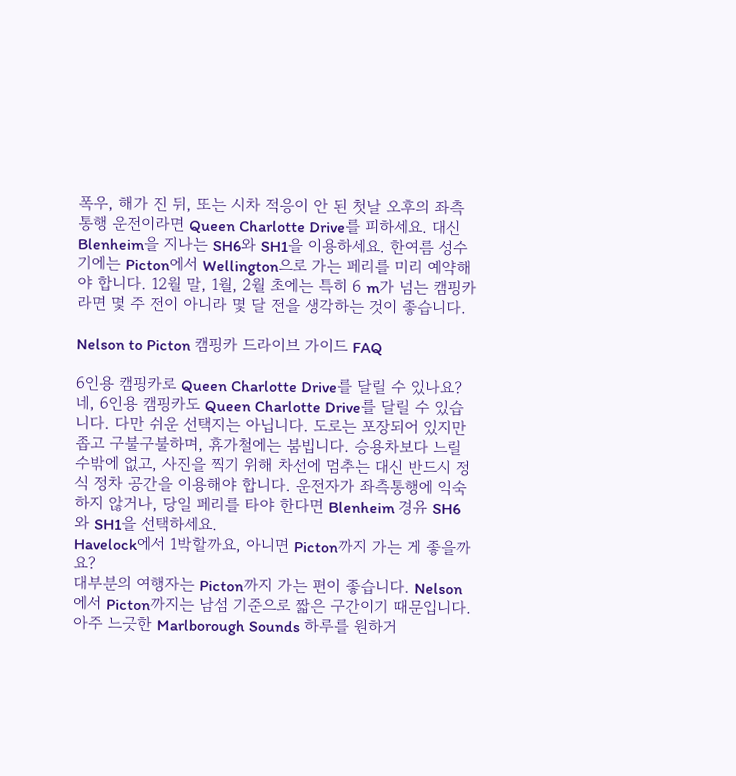폭우, 해가 진 뒤, 또는 시차 적응이 안 된 첫날 오후의 좌측통행 운전이라면 Queen Charlotte Drive를 피하세요. 대신 Blenheim을 지나는 SH6와 SH1을 이용하세요. 한여름 성수기에는 Picton에서 Wellington으로 가는 페리를 미리 예약해야 합니다. 12월 말, 1월, 2월 초에는 특히 6 m가 넘는 캠핑카라면 몇 주 전이 아니라 몇 달 전을 생각하는 것이 좋습니다.

Nelson to Picton 캠핑카 드라이브 가이드 FAQ

6인용 캠핑카로 Queen Charlotte Drive를 달릴 수 있나요?
네, 6인용 캠핑카도 Queen Charlotte Drive를 달릴 수 있습니다. 다만 쉬운 선택지는 아닙니다. 도로는 포장되어 있지만 좁고 구불구불하며, 휴가철에는 붐빕니다. 승용차보다 느릴 수밖에 없고, 사진을 찍기 위해 차선에 멈추는 대신 반드시 정식 정차 공간을 이용해야 합니다. 운전자가 좌측통행에 익숙하지 않거나, 당일 페리를 타야 한다면 Blenheim 경유 SH6와 SH1을 선택하세요.
Havelock에서 1박할까요, 아니면 Picton까지 가는 게 좋을까요?
대부분의 여행자는 Picton까지 가는 편이 좋습니다. Nelson에서 Picton까지는 남섬 기준으로 짧은 구간이기 때문입니다. 아주 느긋한 Marlborough Sounds 하루를 원하거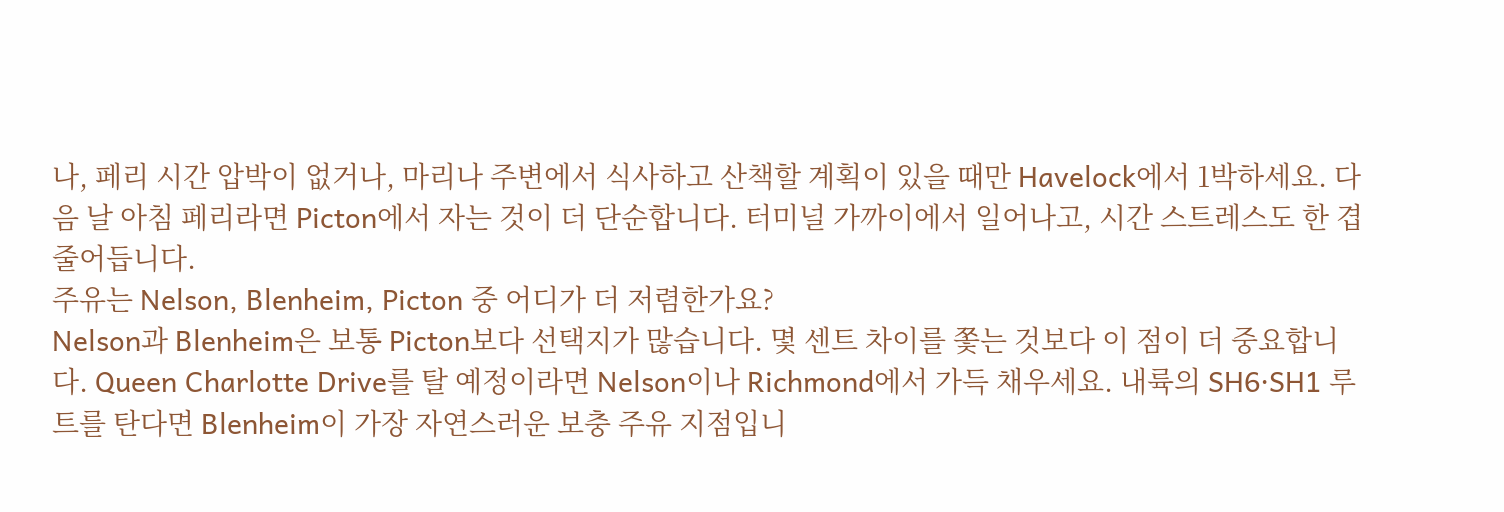나, 페리 시간 압박이 없거나, 마리나 주변에서 식사하고 산책할 계획이 있을 때만 Havelock에서 1박하세요. 다음 날 아침 페리라면 Picton에서 자는 것이 더 단순합니다. 터미널 가까이에서 일어나고, 시간 스트레스도 한 겹 줄어듭니다.
주유는 Nelson, Blenheim, Picton 중 어디가 더 저렴한가요?
Nelson과 Blenheim은 보통 Picton보다 선택지가 많습니다. 몇 센트 차이를 쫓는 것보다 이 점이 더 중요합니다. Queen Charlotte Drive를 탈 예정이라면 Nelson이나 Richmond에서 가득 채우세요. 내륙의 SH6·SH1 루트를 탄다면 Blenheim이 가장 자연스러운 보충 주유 지점입니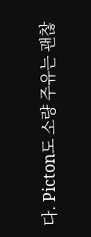다. Picton도 소량 주유는 괜찮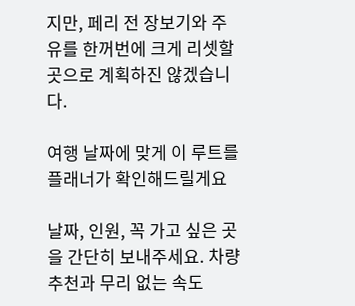지만, 페리 전 장보기와 주유를 한꺼번에 크게 리셋할 곳으로 계획하진 않겠습니다.

여행 날짜에 맞게 이 루트를 플래너가 확인해드릴게요

날짜, 인원, 꼭 가고 싶은 곳을 간단히 보내주세요. 차량 추천과 무리 없는 속도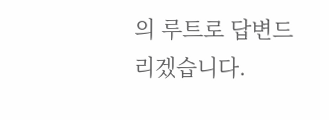의 루트로 답변드리겠습니다.